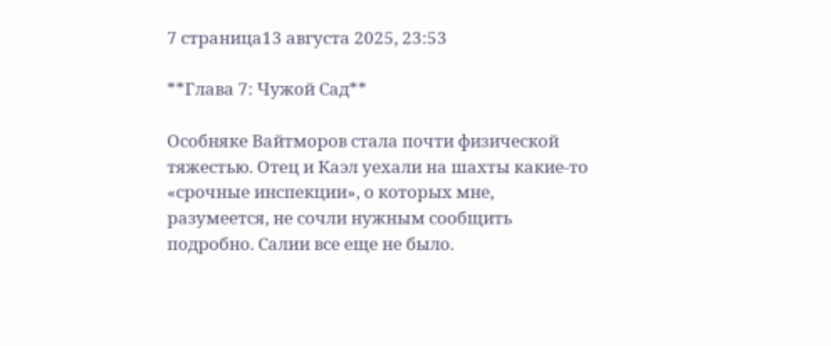7 страница13 августа 2025, 23:53

**Глава 7: Чужой Сад**

Особняке Вайтморов стала почти физической тяжестью. Отец и Каэл уехали на шахты какие-то «срочные инспекции», о которых мне, разумеется, не сочли нужным сообщить подробно. Салии все еще не было.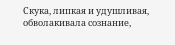Скука, липкая и удушливая, обволакивала сознание,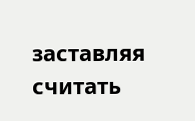заставляя считать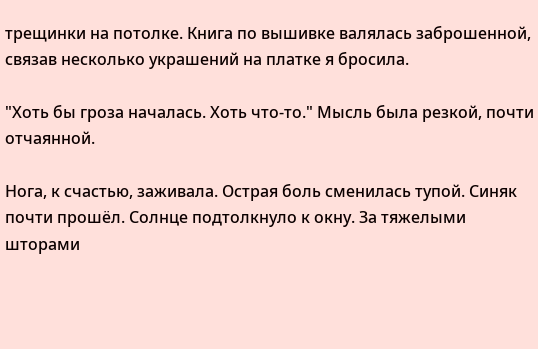трещинки на потолке. Книга по вышивке валялась заброшенной, связав несколько украшений на платке я бросила.

"Хоть бы гроза началась. Хоть что-то." Мысль была резкой, почти отчаянной.

Нога, к счастью, заживала. Острая боль сменилась тупой. Синяк почти прошёл. Солнце подтолкнуло к окну. За тяжелыми шторами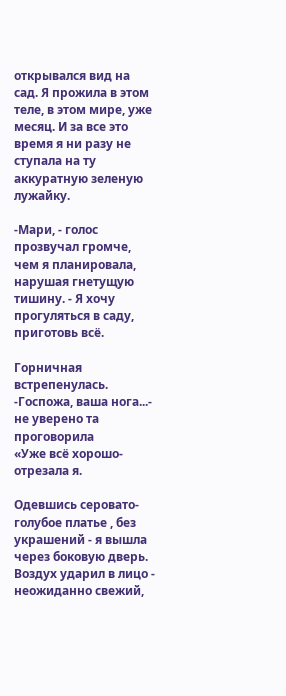открывался вид на сад. Я прожила в этом теле, в этом мире, уже месяц. И за все это время я ни разу не ступала на ту аккуратную зеленую лужайку.

-Мари, - голос прозвучал громче, чем я планировала, нарушая гнетущую тишину. - Я хочу прогуляться в саду, приготовь всё.

Горничная встрепенулась. -Госпожа, ваша нога...- не уверено та проговорила
«Уже всё хорошо- отрезала я.

Одевшись серовато-голубое платье , без украшений - я вышла через боковую дверь. Воздух ударил в лицо - неожиданно свежий,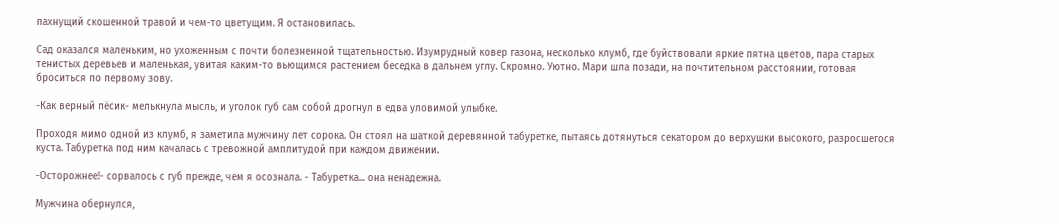пахнущий скошенной травой и чем-то цветущим. Я остановилась.

Сад оказался маленьким, но ухоженным с почти болезненной тщательностью. Изумрудный ковер газона, несколько клумб, где буйствовали яркие пятна цветов, пара старых тенистых деревьев и маленькая, увитая каким-то вьющимся растением беседка в дальнем углу. Скромно. Уютно. Мари шла позади, на почтительном расстоянии, готовая броситься по первому зову.

-Как верный пёсик- мелькнула мысль, и уголок губ сам собой дрогнул в едва уловимой улыбке.

Проходя мимо одной из клумб, я заметила мужчину лет сорока. Он стоял на шаткой деревянной табуретке, пытаясь дотянуться секатором до верхушки высокого, разросшегося куста. Табуретка под ним качалась с тревожной амплитудой при каждом движении.

-Осторожнее!- сорвалось с губ прежде, чем я осознала. - Табуретка... она ненадежна.

Мужчина обернулся,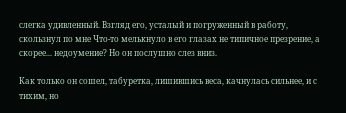слегка удивленный. Взгляд его, усталый и погруженный в работу, скользнул по мне Что-то мелькнуло в его глазах не типичное презрение, а скорее... недоумение? Но он послушно слез вниз.

Как только он сошел, табуретка, лишившись веса, качнулась сильнее, и с тихим, но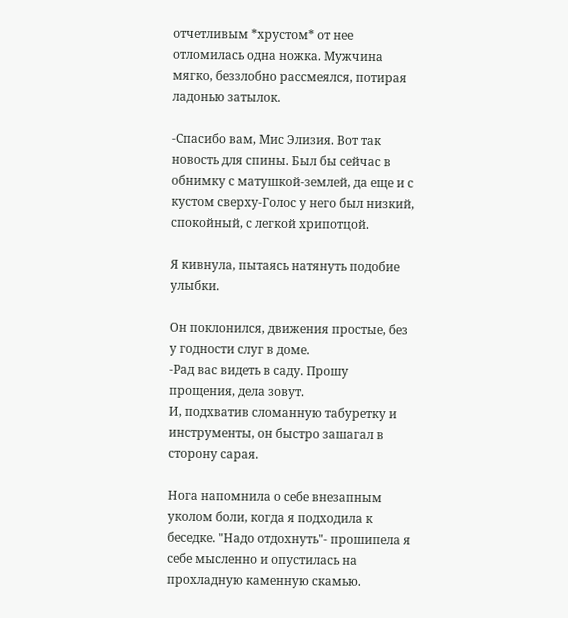отчетливым *хрустом* от нее отломилась одна ножка. Мужчина мягко, беззлобно рассмеялся, потирая ладонью затылок.

-Спасибо вам, Мис Элизия. Вот так новость для спины. Был бы сейчас в обнимку с матушкой-землей, да еще и с кустом сверху-Голос у него был низкий, спокойный, с легкой хрипотцой.

Я кивнула, пытаясь натянуть подобие улыбки.

Он поклонился, движения простые, без у годности слуг в доме.
-Рад вас видеть в саду. Прошу прощения, дела зовут.
И, подхватив сломанную табуретку и инструменты, он быстро зашагал в сторону сарая.

Нога напомнила о себе внезапным уколом боли, когда я подходила к беседке. "Надо отдохнуть"- прошипела я себе мысленно и опустилась на прохладную каменную скамью.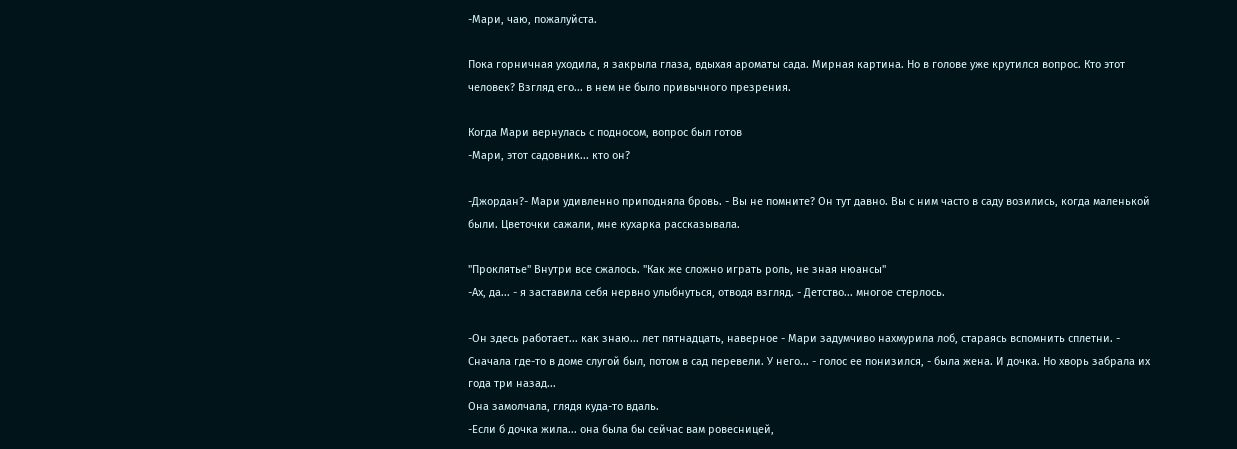-Мари, чаю, пожалуйста.

Пока горничная уходила, я закрыла глаза, вдыхая ароматы сада. Мирная картина. Но в голове уже крутился вопрос. Кто этот человек? Взгляд его... в нем не было привычного презрения.

Когда Мари вернулась с подносом, вопрос был готов
-Мари, этот садовник... кто он?

-Джордан?- Мари удивленно приподняла бровь. - Вы не помните? Он тут давно. Вы с ним часто в саду возились, когда маленькой были. Цветочки сажали, мне кухарка рассказывала.

"Проклятье" Внутри все сжалось. "Как же сложно играть роль, не зная нюансы"
-Ах, да... - я заставила себя нервно улыбнуться, отводя взгляд. - Детство... многое стерлось.

-Он здесь работает... как знаю... лет пятнадцать, наверное - Мари задумчиво нахмурила лоб, стараясь вспомнить сплетни. - Сначала где-то в доме слугой был, потом в сад перевели. У него... - голос ее понизился, - была жена. И дочка. Но хворь забрала их года три назад...
Она замолчала, глядя куда-то вдаль.
-Если б дочка жила... она была бы сейчас вам ровесницей,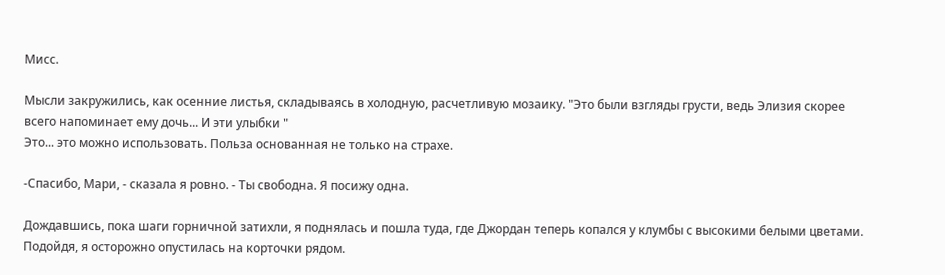Мисс.

Мысли закружились, как осенние листья, складываясь в холодную, расчетливую мозаику. "Это были взгляды грусти, ведь Элизия скорее всего напоминает ему дочь... И эти улыбки "
Это... это можно использовать. Польза основанная не только на страхе.

-Спасибо, Мари, - сказала я ровно. - Ты свободна. Я посижу одна.

Дождавшись, пока шаги горничной затихли, я поднялась и пошла туда, где Джордан теперь копался у клумбы с высокими белыми цветами. Подойдя, я осторожно опустилась на корточки рядом.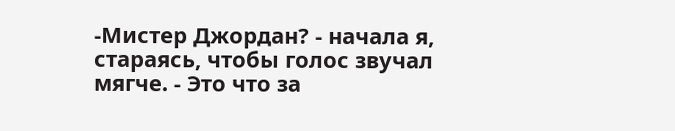-Мистер Джордан? - начала я, стараясь, чтобы голос звучал мягче. - Это что за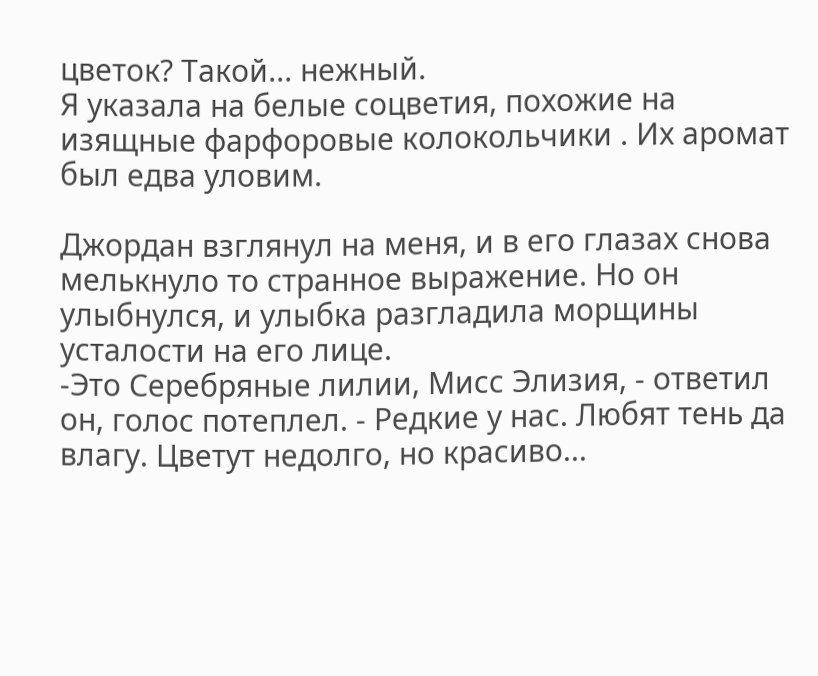цветок? Такой... нежный.
Я указала на белые соцветия, похожие на изящные фарфоровые колокольчики . Их аромат был едва уловим.

Джордан взглянул на меня, и в его глазах снова мелькнуло то странное выражение. Но он улыбнулся, и улыбка разгладила морщины усталости на его лице.
-Это Серебряные лилии, Мисс Элизия, - ответил он, голос потеплел. - Редкие у нас. Любят тень да влагу. Цветут недолго, но красиво...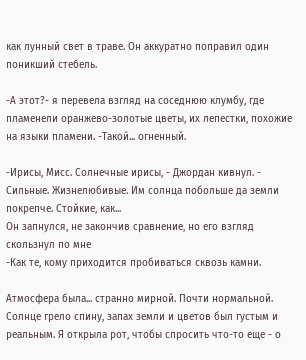как лунный свет в траве. Он аккуратно поправил один поникший стебель.

-А этот?- я перевела взгляд на соседнюю клумбу, где пламенели оранжево-золотые цветы, их лепестки, похожие на языки пламени. -Такой... огненный.

-Ирисы, Мисс. Солнечные ирисы, - Джордан кивнул. - Сильные. Жизнелюбивые. Им солнца побольше да земли покрепче. Стойкие, как...
Он запнулся, не закончив сравнение, но его взгляд скользнул по мне
-Как те, кому приходится пробиваться сквозь камни.

Атмосфера была... странно мирной. Почти нормальной. Солнце грело спину, запах земли и цветов был густым и реальным. Я открыла рот, чтобы спросить что-то еще - о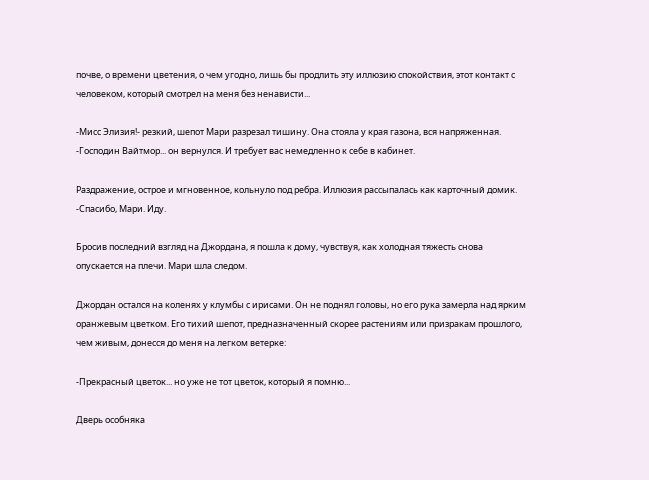почве, о времени цветения, о чем угодно, лишь бы продлить эту иллюзию спокойствия, этот контакт с человеком, который смотрел на меня без ненависти...

-Мисс Элизия!- резкий, шепот Мари разрезал тишину. Она стояла у края газона, вся напряженная. -Господин Вайтмор... он вернулся. И требует вас немедленно к себе в кабинет.

Раздражение, острое и мгновенное, кольнуло под ребра. Иллюзия рассыпалась как карточный домик.
-Спасибо, Мари. Иду.

Бросив последний взгляд на Джордана, я пошла к дому, чувствуя, как холодная тяжесть снова опускается на плечи. Мари шла следом.

Джордан остался на коленях у клумбы с ирисами. Он не поднял головы, но его рука замерла над ярким оранжевым цветком. Его тихий шепот, предназначенный скорее растениям или призракам прошлого, чем живым, донесся до меня на легком ветерке:

-Прекрасный цветок... но уже не тот цветок, который я помню...

Дверь особняка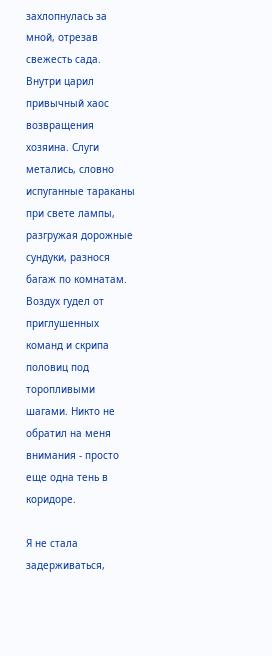захлопнулась за мной, отрезав свежесть сада. Внутри царил привычный хаос возвращения хозяина. Слуги метались, словно испуганные тараканы при свете лампы, разгружая дорожные сундуки, разнося багаж по комнатам. Воздух гудел от приглушенных команд и скрипа половиц под торопливыми шагами. Никто не обратил на меня внимания - просто еще одна тень в коридоре.

Я не стала задерживаться,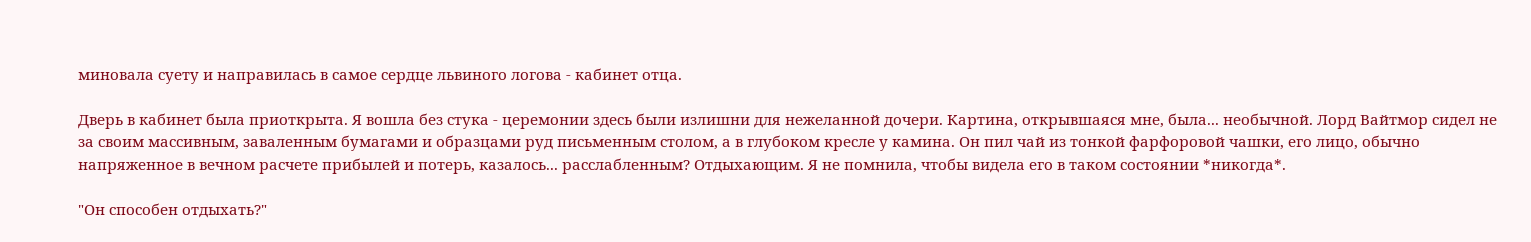миновала суету и направилась в самое сердце львиного логова - кабинет отца.

Дверь в кабинет была приоткрыта. Я вошла без стука - церемонии здесь были излишни для нежеланной дочери. Картина, открывшаяся мне, была... необычной. Лорд Вайтмор сидел не за своим массивным, заваленным бумагами и образцами руд письменным столом, а в глубоком кресле у камина. Он пил чай из тонкой фарфоровой чашки, его лицо, обычно напряженное в вечном расчете прибылей и потерь, казалось... расслабленным? Отдыхающим. Я не помнила, чтобы видела его в таком состоянии *никогда*.

"Он способен отдыхать?"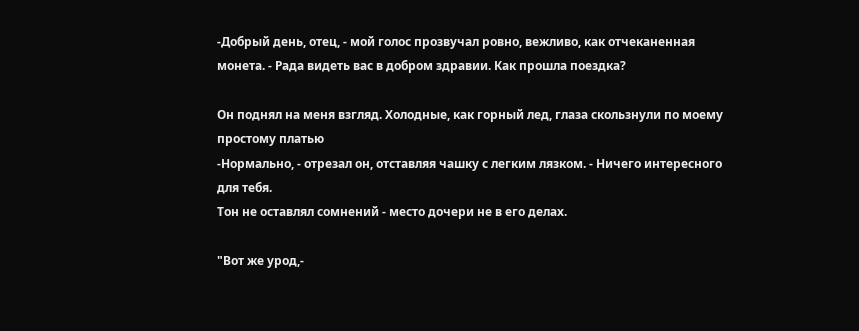-Добрый день, отец, - мой голос прозвучал ровно, вежливо, как отчеканенная монета. - Рада видеть вас в добром здравии. Как прошла поездка?

Он поднял на меня взгляд. Холодные, как горный лед, глаза скользнули по моему простому платью
-Нормально, - отрезал он, отставляя чашку с легким лязком. - Ничего интересного для тебя.
Тон не оставлял сомнений - место дочери не в его делах.

"Вот же урод,-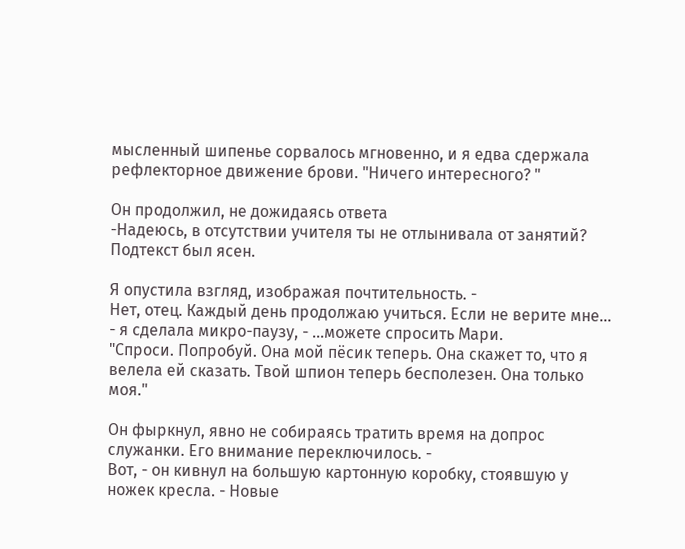мысленный шипенье сорвалось мгновенно, и я едва сдержала рефлекторное движение брови. "Ничего интересного? "

Он продолжил, не дожидаясь ответа
-Надеюсь, в отсутствии учителя ты не отлынивала от занятий? Подтекст был ясен.

Я опустила взгляд, изображая почтительность. -
Нет, отец. Каждый день продолжаю учиться. Если не верите мне... - я сделала микро-паузу, - ...можете спросить Мари.
"Спроси. Попробуй. Она мой пёсик теперь. Она скажет то, что я велела ей сказать. Твой шпион теперь бесполезен. Она только моя."

Он фыркнул, явно не собираясь тратить время на допрос служанки. Его внимание переключилось. -
Вот, - он кивнул на большую картонную коробку, стоявшую у ножек кресла. - Новые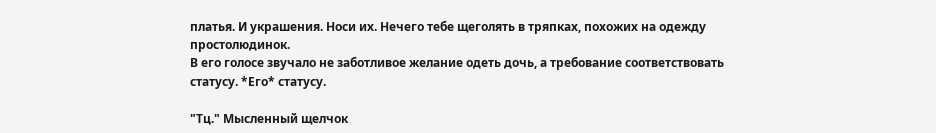платья. И украшения. Носи их. Нечего тебе щеголять в тряпках, похожих на одежду простолюдинок.
В его голосе звучало не заботливое желание одеть дочь, а требование соответствовать статусу. *Его* статусу.

"Тц." Мысленный щелчок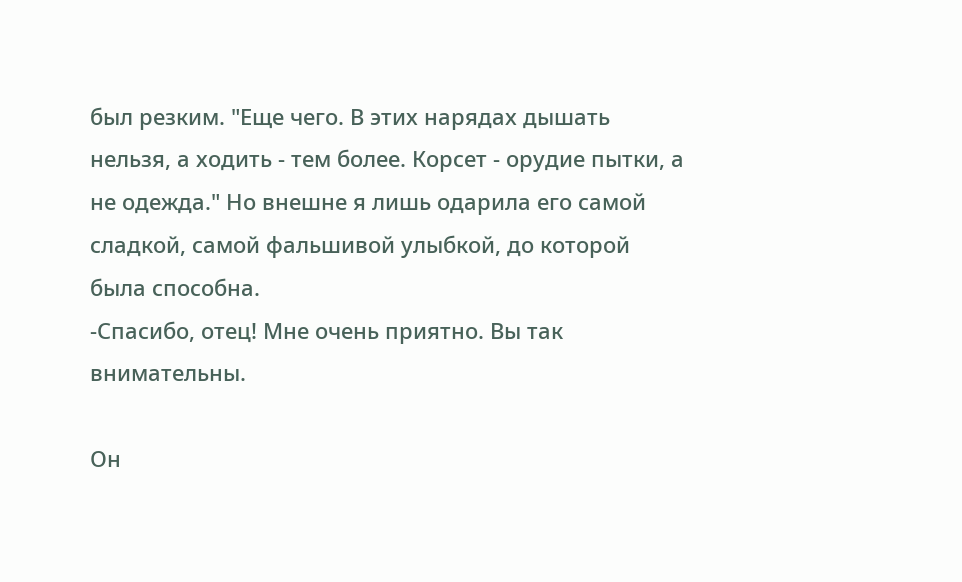был резким. "Еще чего. В этих нарядах дышать нельзя, а ходить - тем более. Корсет - орудие пытки, а не одежда." Но внешне я лишь одарила его самой сладкой, самой фальшивой улыбкой, до которой была способна.
-Спасибо, отец! Мне очень приятно. Вы так внимательны.

Он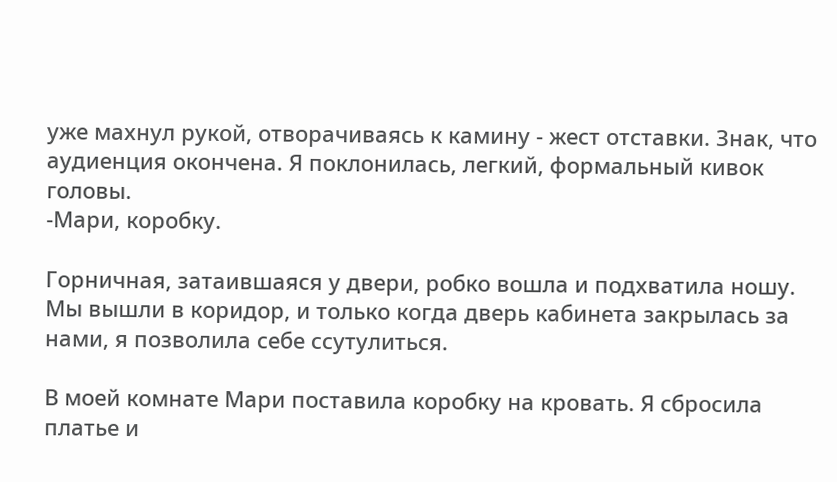уже махнул рукой, отворачиваясь к камину - жест отставки. Знак, что аудиенция окончена. Я поклонилась, легкий, формальный кивок головы.
-Мари, коробку.

Горничная, затаившаяся у двери, робко вошла и подхватила ношу. Мы вышли в коридор, и только когда дверь кабинета закрылась за нами, я позволила себе ссутулиться.

В моей комнате Мари поставила коробку на кровать. Я сбросила платье и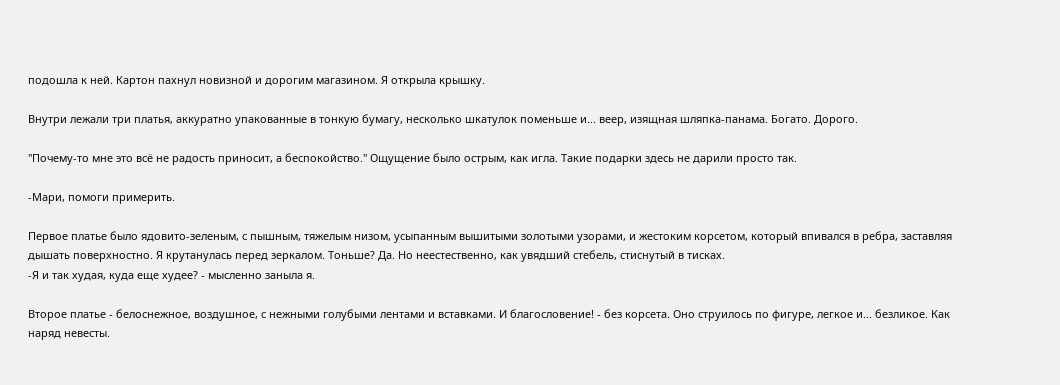подошла к ней. Картон пахнул новизной и дорогим магазином. Я открыла крышку.

Внутри лежали три платья, аккуратно упакованные в тонкую бумагу, несколько шкатулок поменьше и... веер, изящная шляпка-панама. Богато. Дорого.

"Почему-то мне это всё не радость приносит, а беспокойство." Ощущение было острым, как игла. Такие подарки здесь не дарили просто так.

-Мари, помоги примерить.

Первое платье было ядовито-зеленым, с пышным, тяжелым низом, усыпанным вышитыми золотыми узорами, и жестоким корсетом, который впивался в ребра, заставляя дышать поверхностно. Я крутанулась перед зеркалом. Тоньше? Да. Но неестественно, как увядший стебель, стиснутый в тисках.
-Я и так худая, куда еще худее? - мысленно заныла я.

Второе платье - белоснежное, воздушное, с нежными голубыми лентами и вставками. И благословение! - без корсета. Оно струилось по фигуре, легкое и... безликое. Как наряд невесты.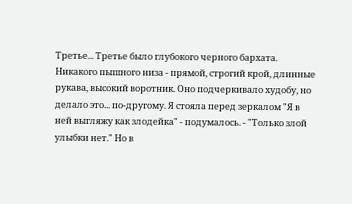Третье... Третье было глубокого черного бархата. Никакого пышного низа - прямой, строгий крой, длинные рукава, высокий воротник. Оно подчеркивало худобу, но делало это... по-другому. Я стояла перед зеркалом "Я в ней выгляжу как злодейка" - подумалось. - "Только злой улыбки нет." Но в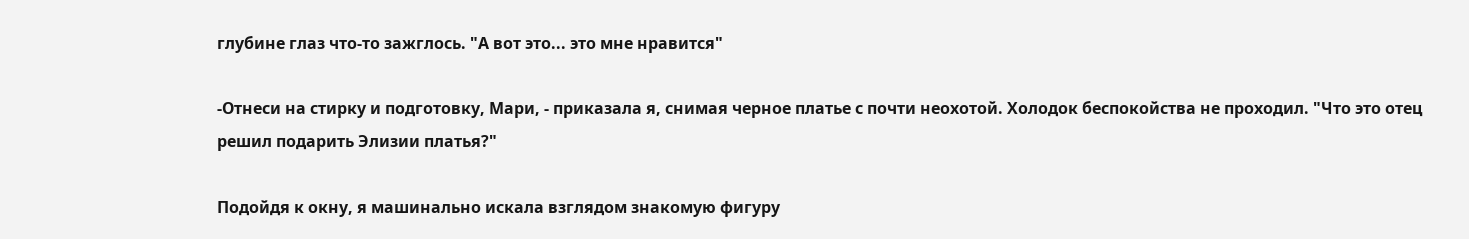глубине глаз что-то зажглось. "А вот это... это мне нравится"

-Отнеси на стирку и подготовку, Мари, - приказала я, снимая черное платье с почти неохотой. Холодок беспокойства не проходил. "Что это отец решил подарить Элизии платья?"

Подойдя к окну, я машинально искала взглядом знакомую фигуру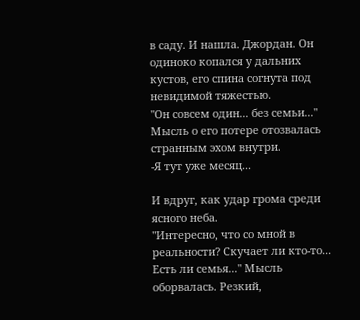в саду. И нашла. Джордан. Он одиноко копался у дальних кустов, его спина согнута под невидимой тяжестью.
"Он совсем один... без семьи..." Мысль о его потере отозвалась странным эхом внутри.
-Я тут уже месяц...

И вдруг, как удар грома среди ясного неба.
"Интересно, что со мной в реальности? Скучает ли кто-то... Есть ли семья..." Мысль оборвалась. Резкий,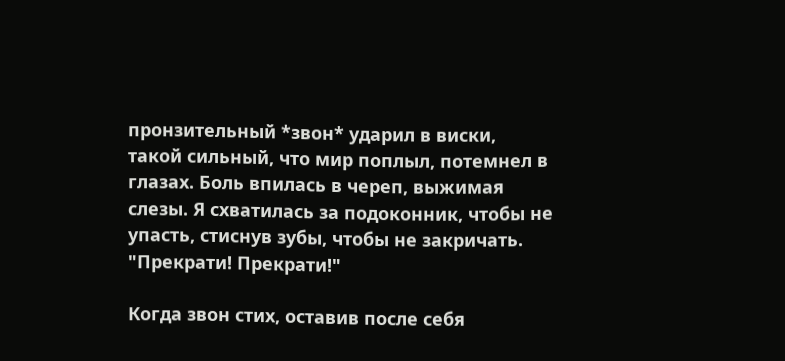пронзительный *звон* ударил в виски, такой сильный, что мир поплыл, потемнел в глазах. Боль впилась в череп, выжимая слезы. Я схватилась за подоконник, чтобы не упасть, стиснув зубы, чтобы не закричать. "Прекрати! Прекрати!"

Когда звон стих, оставив после себя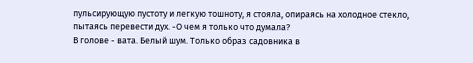пульсирующую пустоту и легкую тошноту, я стояла, опираясь на холодное стекло, пытаясь перевести дух. -О чем я только что думала?
В голове - вата. Белый шум. Только образ садовника в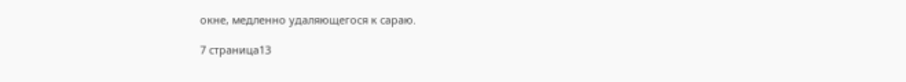окне, медленно удаляющегося к сараю.

7 страница13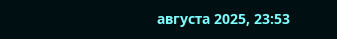августа 2025, 23:53